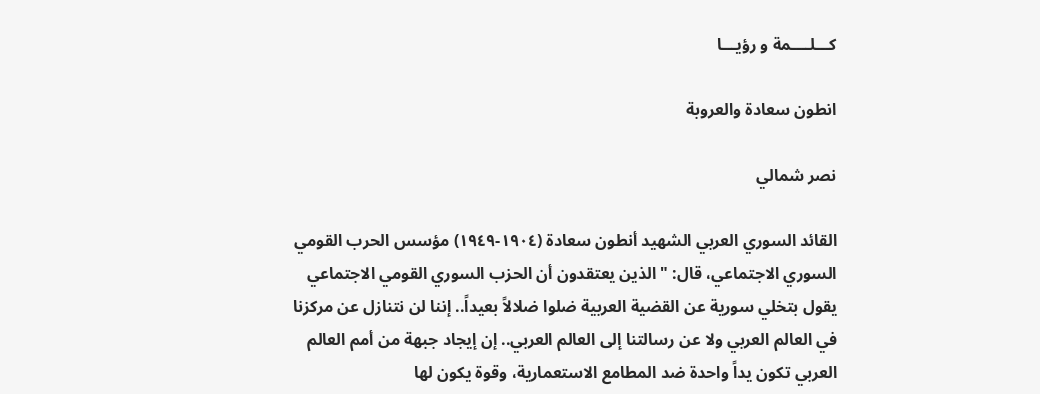كـــلــــمة و رؤيـــا

انطون سعادة والعروبة

نصر شمالي

القائد السوري العربي الشهيد أنطون سعادة (١٩٠٤-١٩٤٩) مؤسس الحرب القومي السوري الاجتماعي، قال: "الذين يعتقدون أن الحزب السوري القومي الاجتماعي يقول بتخلي سورية عن القضية العربية ضلوا ضلالاً بعيداً.. إننا لن نتنازل عن مركزنا في العالم العربي ولا عن رسالتنا إلى العالم العربي.. إن إيجاد جبهة من أمم العالم العربي تكون يداً واحدة ضد المطامع الاستعمارية، وقوة يكون لها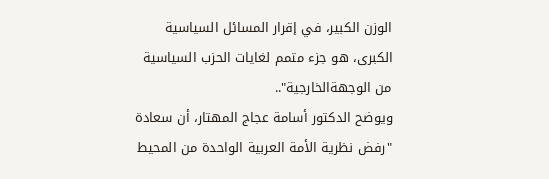الوزن الكبير، في إقرار المسائل السياسية الكبرى، هو جزء متمم لغايات الحزب السياسية من الوجهةالخارجية"..
ويوضح الدكتور أسامة عجاج المهتار، أن سعادة "رفض نظرية الأمة العربية الواحدة من المحيط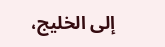إلى الخليج،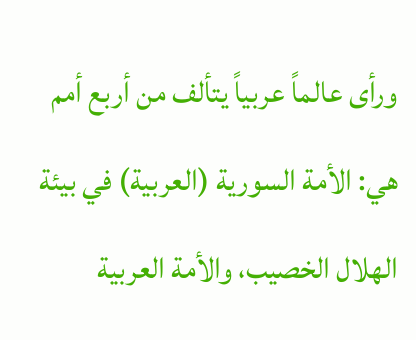ورأى عالماً عربياً يتألف من أربع أمم هي: الأمة السورية (العربية) في بيئة الهلال الخصيب، والأمة العربية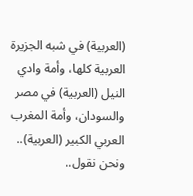(العربية) في شبه الجزيرة العربية كلها، وأمة وادي النيل (العربية) في مصر والسودان، وأمة المغرب العربي الكبير (العربية)..
ونحن نقول..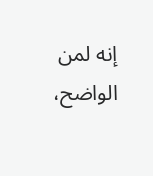إنه لمن الواضح،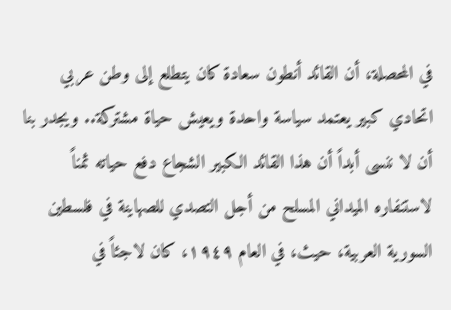في المحصلة، أن القائد أنطون سعادة كان يتطلع إلى وطن عربي اتحادي كبير يعتمد سياسة واحدة ويعيش حياة مشتركة.. ويجدر بنا أن لا ننسى أبداً أن هذا القائد الكبير الشجاع دفع حياته ثمناً لاستنفاره الميداني المسلح من أجل التصدي للصهاينة في فلسطين السورية العربية، حيث، في العام ١٩٤٩، كان لاجئاً في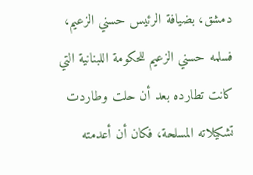دمشق، بضيافة الرئيس حسني الزعيم، فسلمه حسني الزعيم للحكومة اللبنانية التي كانت تطارده بعد أن حلت وطاردت تشكيلاته المسلحة، فكان أن أعدمته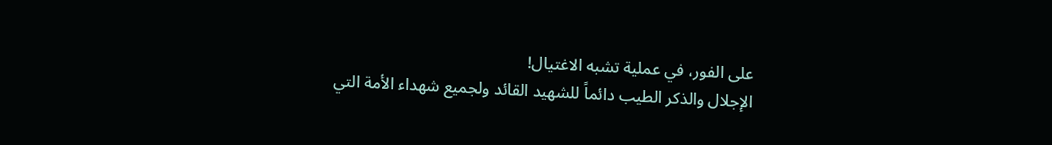على الفور، في عملية تشبه الاغتيال!
الإجلال والذكر الطيب دائماً للشهيد القائد ولجميع شهداء الأمة التي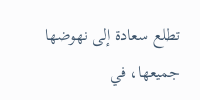تطلع سعادة إلى نهوضها جميعها، في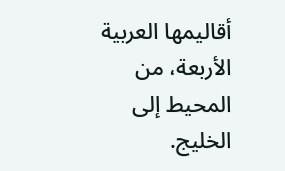أقاليمها العربية الأربعة، من المحيط إلى الخليج.